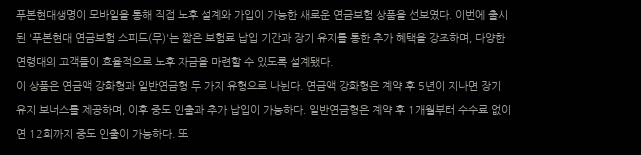푸본현대생명이 모바일을 통해 직접 노후 설계와 가입이 가능한 새로운 연금보험 상품을 선보였다. 이번에 출시된 '푸본현대 연금보험 스피드(무)'는 짧은 보험료 납입 기간과 장기 유지를 통한 추가 혜택을 강조하며, 다양한 연령대의 고객들이 효율적으로 노후 자금을 마련할 수 있도록 설계됐다.
이 상품은 연금액 강화형과 일반연금형 두 가지 유형으로 나뉜다. 연금액 강화형은 계약 후 5년이 지나면 장기 유지 보너스를 제공하며, 이후 중도 인출과 추가 납입이 가능하다. 일반연금형은 계약 후 1개월부터 수수료 없이 연 12회까지 중도 인출이 가능하다. 또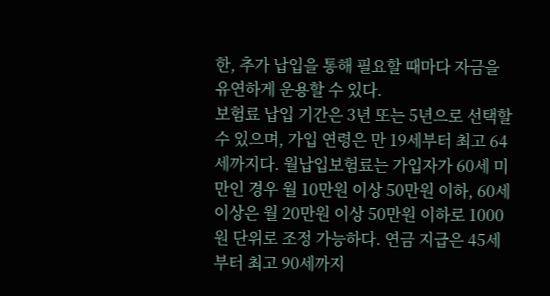한, 추가 납입을 통해 필요할 때마다 자금을 유연하게 운용할 수 있다.
보험료 납입 기간은 3년 또는 5년으로 선택할 수 있으며, 가입 연령은 만 19세부터 최고 64세까지다. 월납입보험료는 가입자가 60세 미만인 경우 월 10만원 이상 50만원 이하, 60세 이상은 월 20만원 이상 50만원 이하로 1000원 단위로 조정 가능하다. 연금 지급은 45세부터 최고 90세까지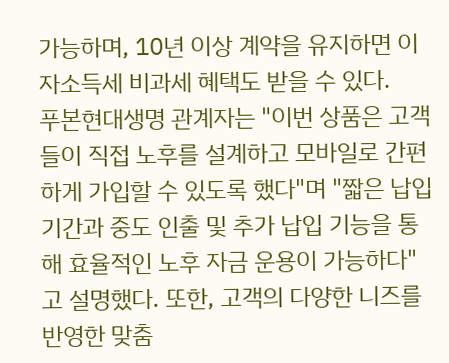가능하며, 10년 이상 계약을 유지하면 이자소득세 비과세 혜택도 받을 수 있다.
푸본현대생명 관계자는 "이번 상품은 고객들이 직접 노후를 설계하고 모바일로 간편하게 가입할 수 있도록 했다"며 "짧은 납입 기간과 중도 인출 및 추가 납입 기능을 통해 효율적인 노후 자금 운용이 가능하다"고 설명했다. 또한, 고객의 다양한 니즈를 반영한 맞춤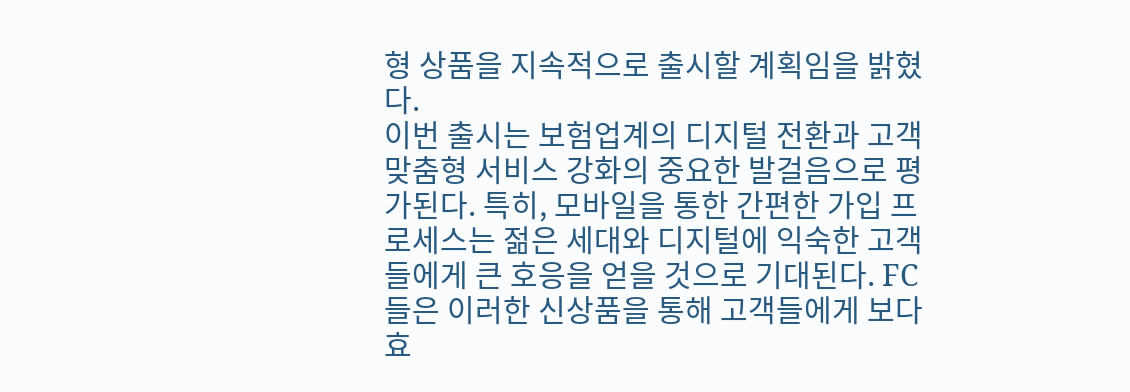형 상품을 지속적으로 출시할 계획임을 밝혔다.
이번 출시는 보험업계의 디지털 전환과 고객 맞춤형 서비스 강화의 중요한 발걸음으로 평가된다. 특히, 모바일을 통한 간편한 가입 프로세스는 젊은 세대와 디지털에 익숙한 고객들에게 큰 호응을 얻을 것으로 기대된다. FC들은 이러한 신상품을 통해 고객들에게 보다 효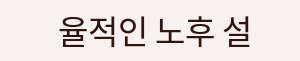율적인 노후 설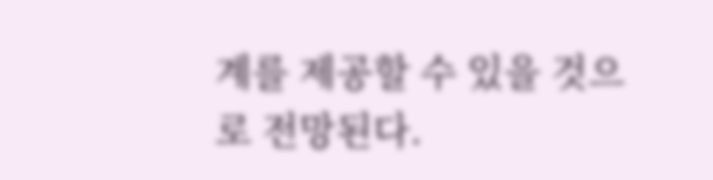계를 제공할 수 있을 것으로 전망된다.